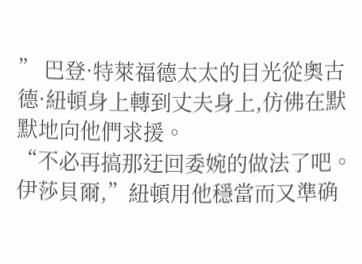” 巴登·特萊福德太太的目光從奧古德·紐頓身上轉到丈夫身上,仿佛在默默地向他們求援。
“不必再搞那迂回委婉的做法了吧。
伊莎貝爾,”紐頓用他穩當而又準确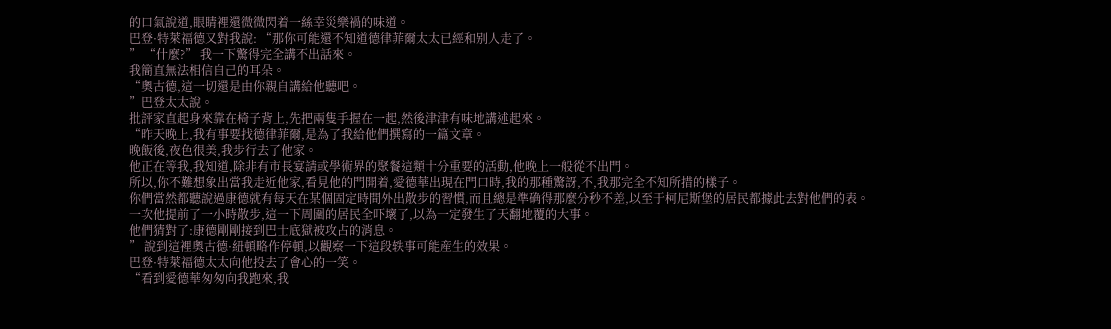的口氣說道,眼睛裡還微微閃着一絲幸災樂禍的味道。
巴登·特萊福德又對我說: “那你可能還不知道德律菲爾太太已經和别人走了。
” “什麼?” 我一下驚得完全講不出話來。
我簡直無法相信自己的耳朵。
“奧古德,這一切還是由你親自講給他聽吧。
”巴登太太說。
批評家直起身來靠在椅子背上,先把兩隻手握在一起,然後津津有味地講述起來。
“昨天晚上,我有事要找德律菲爾,是為了我給他們撰寫的一篇文章。
晚飯後,夜色很美,我步行去了他家。
他正在等我,我知道,除非有市長宴請或學術界的聚餐這類十分重要的活動,他晚上一般從不出門。
所以,你不難想象出當我走近他家,看見他的門開着,愛德華出現在門口時,我的那種驚訝,不,我那完全不知所措的樣子。
你們當然都聽說過康德就有每天在某個固定時間外出散步的習慣,而且總是準确得那麼分秒不差,以至于柯尼斯堡的居民都據此去對他們的表。
一次他提前了一小時散步,這一下周圍的居民全吓壞了,以為一定發生了天翻地覆的大事。
他們猜對了:康德剛剛接到巴士底獄被攻占的消息。
” 說到這裡奧古德·紐頓略作停頓,以觀察一下這段轶事可能産生的效果。
巴登·特萊福德太太向他投去了會心的一笑。
“看到愛德華匆匆向我跑來,我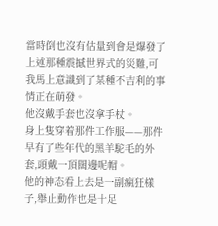當時倒也沒有估量到會是爆發了上述那種震撼世界式的災難,可我馬上意識到了某種不吉利的事情正在萌發。
他沒戴手套也沒拿手杖。
身上隻穿着那件工作服——那件早有了些年代的黑羊駝毛的外套,頭戴一頂闊邊呢帽。
他的神态看上去是一副瘋狂樣子,舉止動作也是十足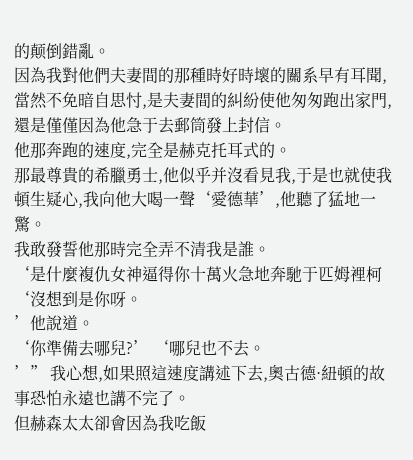的颠倒錯亂。
因為我對他們夫妻間的那種時好時壞的關系早有耳聞,當然不免暗自思忖,是夫妻間的糾紛使他匆匆跑出家門,還是僅僅因為他急于去郵筒發上封信。
他那奔跑的速度,完全是赫克托耳式的。
那最尊貴的希臘勇士,他似乎并沒看見我,于是也就使我頓生疑心,我向他大喝一聲‘愛德華’,他聽了猛地一驚。
我敢發誓他那時完全弄不清我是誰。
‘是什麼複仇女神逼得你十萬火急地奔馳于匹姆裡柯
‘沒想到是你呀。
’他說道。
‘你準備去哪兒?’ ‘哪兒也不去。
’” 我心想,如果照這速度講述下去,奧古德·紐頓的故事恐怕永遠也講不完了。
但赫森太太卻會因為我吃飯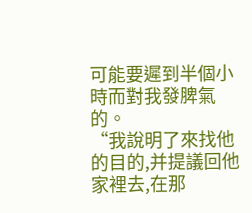可能要遲到半個小時而對我發脾氣的。
“我說明了來找他的目的,并提議回他家裡去,在那